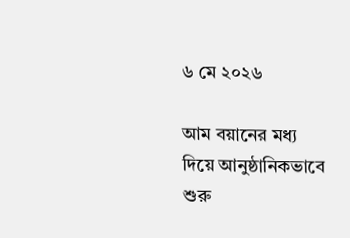৬ মে ২০২৬

আম বয়ানের মধ্য দিয়ে আনুষ্ঠানিকভাবে শুরু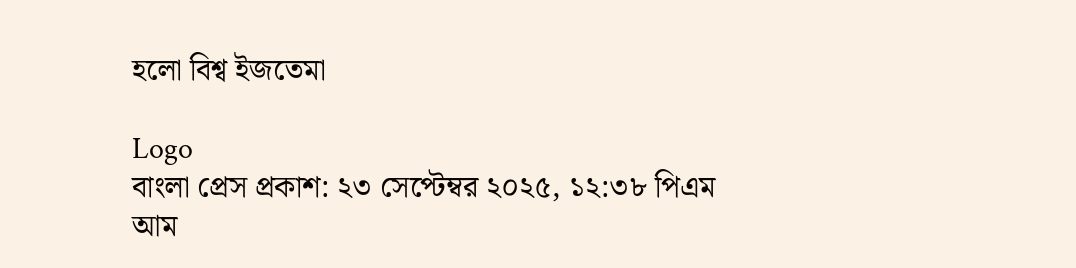হলো বিশ্ব ইজতেমা

Logo
বাংলা প্রেস প্রকাশ: ২৩ সেপ্টেম্বর ২০২৫, ১২:৩৮ পিএম
আম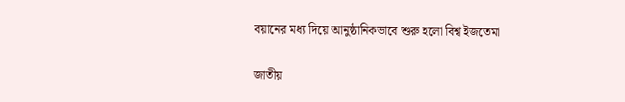বয়ানের মধ্য দিয়ে আনুষ্ঠানিকভাবে শুরু হলো বিশ্ব ইজতেমা

জাতীয়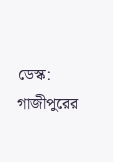ডেস্ক: গাজীপুরের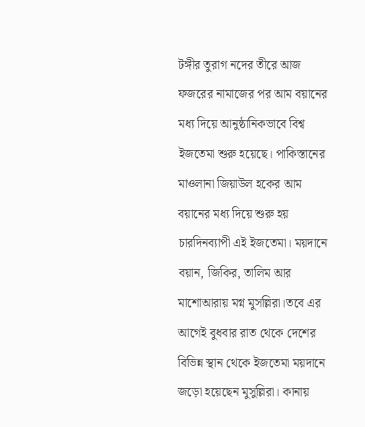টঙ্গীর তুরাগ নদের তীরে আজ ফজরের নামাজের পর আম বয়ানের মধ্য দিয়ে আনুষ্ঠানিকভাবে বিশ্ব ইজতেমা শুরু হয়েছে। পাকিস্তানের মাওলানা জিয়াউল হকের আম বয়ানের মধ্য দিয়ে শুরু হয় চারদিনব্যাপী এই ইজতেমা। ময়দানে বয়ান, জিকির, তালিম আর মাশোআরায় মগ্ন মুসল্লিরা।তবে এর আগেই বুধবার রাত থেকে দেশের বিভিন্ন স্থান থেকে ইজতেমা ময়দানে জড়ো হয়েছেন মুসুল্লিরা। কানায়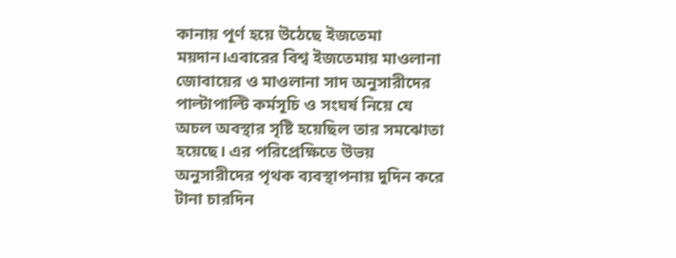কানায় পূর্ণ হয়ে উঠেছে ইজতেমা ময়দান।এবারের বিশ্ব ইজতেমায় মাওলানা জোবায়ের ও মাওলানা সাদ অনুসারীদের পাল্টাপাল্টি কর্মসূচি ও সংঘর্ষ নিয়ে যে অচল অবস্থার সৃষ্টি হয়েছিল তার সমঝোতা হয়েছে। এর পরিপ্রেক্ষিতে উভয় অনুসারীদের পৃথক ব্যবস্থাপনায় দুদিন করে টানা চারদিন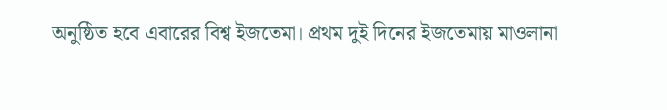অনুষ্ঠিত হবে এবারের বিশ্ব ইজতেমা। প্রথম দুই দিনের ইজতেমায় মাওলানা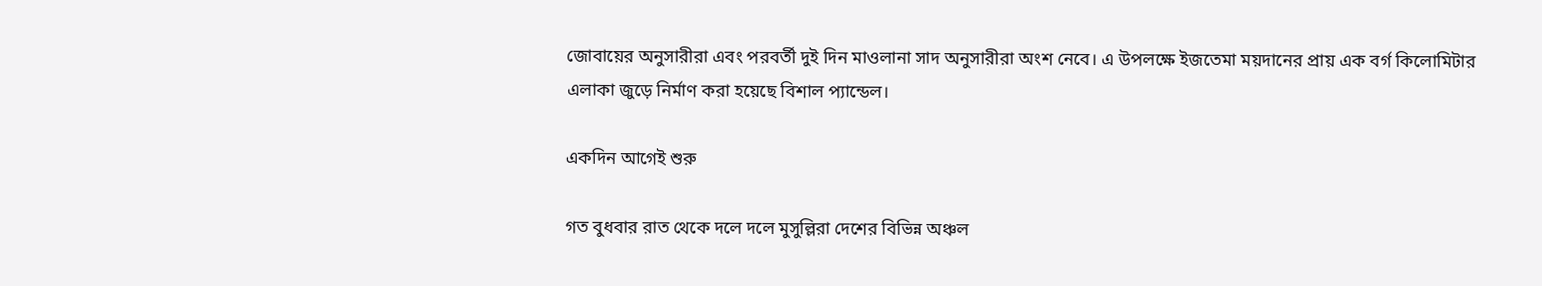জোবায়ের অনুসারীরা এবং পরবর্তী দুই দিন মাওলানা সাদ অনুসারীরা অংশ নেবে। এ উপলক্ষে ইজতেমা ময়দানের প্রায় এক বর্গ কিলোমিটার এলাকা জুড়ে নির্মাণ করা হয়েছে বিশাল প্যান্ডেল।

একদিন আগেই শুরু

গত বুধবার রাত থেকে দলে দলে মুসুল্লিরা দেশের বিভিন্ন অঞ্চল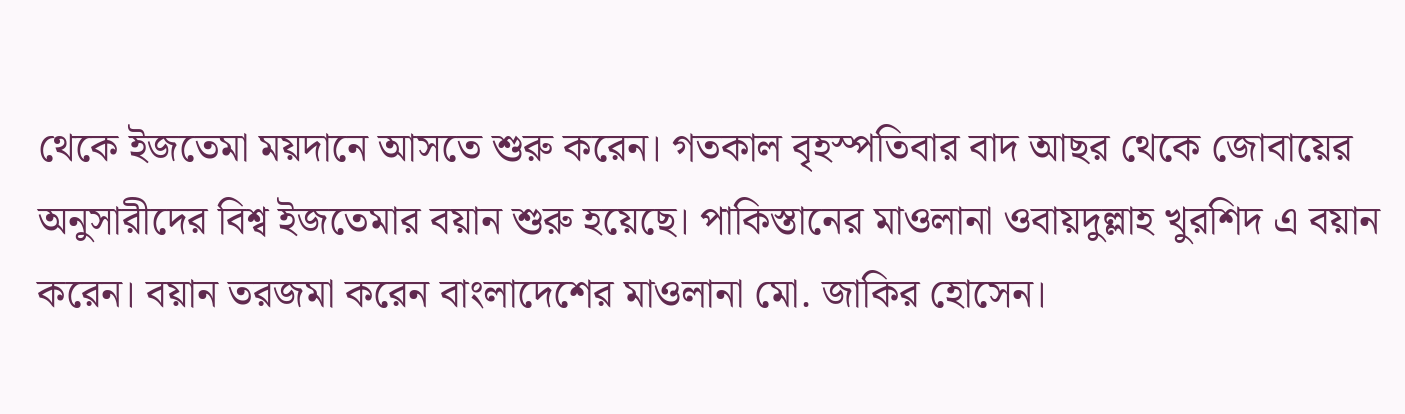থেকে ইজতেমা ময়দানে আসতে শুরু করেন। গতকাল বৃহস্পতিবার বাদ আছর থেকে জোবায়ের অনুসারীদের বিশ্ব ইজতেমার বয়ান শুরু হয়েছে। পাকিস্তানের মাওলানা ওবায়দুল্লাহ খুরশিদ এ বয়ান করেন। বয়ান তরজমা করেন বাংলাদেশের মাওলানা মো. জাকির হোসেন।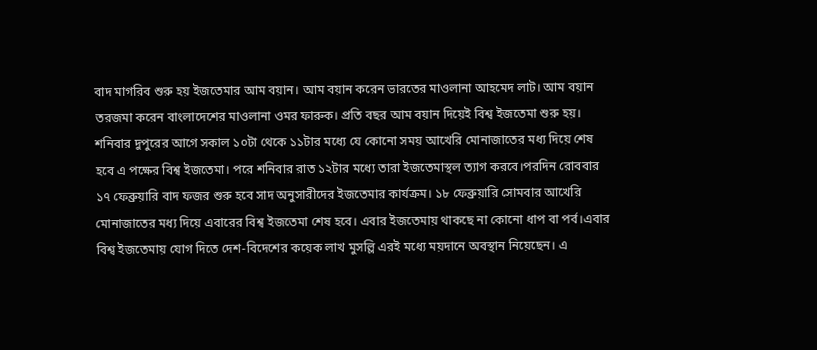বাদ মাগরিব শুরু হয় ইজতেমার আম বয়ান। আম বয়ান করেন ভারতের মাওলানা আহমেদ লাট। আম বয়ান তরজমা করেন বাংলাদেশের মাওলানা ওমর ফারুক। প্রতি বছর আম বয়ান দিয়েই বিশ্ব ইজতেমা শুরু হয়। শনিবার দুপুরের আগে সকাল ১০টা থেকে ১১টার মধ্যে যে কোনো সময় আখেরি মোনাজাতের মধ্য দিয়ে শেষ হবে এ পক্ষের বিশ্ব ইজতেমা। পরে শনিবার রাত ১২টার মধ্যে তারা ইজতেমাস্থল ত্যাগ করবে।পরদিন রোববার ১৭ ফেব্রুয়ারি বাদ ফজর শুরু হবে সাদ অনুসারীদের ইজতেমার কার্যক্রম। ১৮ ফেব্রুয়ারি সোমবার আখেরি মোনাজাতের মধ্য দিয়ে এবারের বিশ্ব ইজতেমা শেষ হবে। এবার ইজতেমায় থাকছে না কোনো ধাপ বা পর্ব।এবার বিশ্ব ইজতেমায় যোগ দিতে দেশ-বিদেশের কয়েক লাখ মুসল্লি এরই মধ্যে ময়দানে অবস্থান নিয়েছেন। এ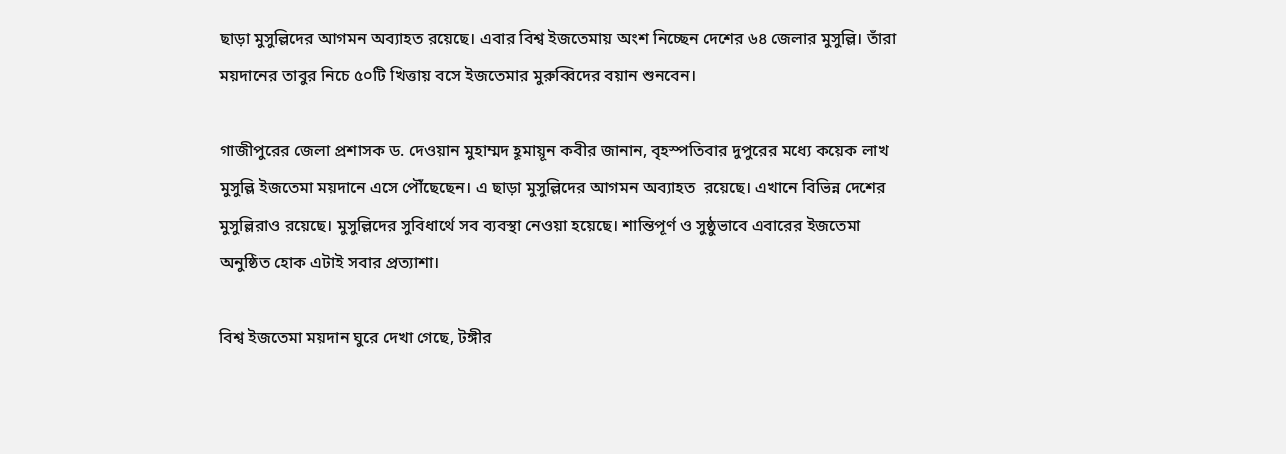ছাড়া মুসুল্লিদের আগমন অব্যাহত রয়েছে। এবার বিশ্ব ইজতেমায় অংশ নিচ্ছেন দেশের ৬৪ জেলার মুসুল্লি। তাঁরা ময়দানের তাবুর নিচে ৫০টি খিত্তায় বসে ইজতেমার মুরুব্বিদের বয়ান শুনবেন।

গাজীপুরের জেলা প্রশাসক ড. দেওয়ান মুহাম্মদ হূমায়ূন কবীর জানান, বৃহস্পতিবার দুপুরের মধ্যে কয়েক লাখ মুসুল্লি ইজতেমা ময়দানে এসে পৌঁছেছেন। এ ছাড়া মুসুল্লিদের আগমন অব্যাহত  রয়েছে। এখানে বিভিন্ন দেশের মুসুল্লিরাও রয়েছে। মুসুল্লিদের সুবিধার্থে সব ব্যবস্থা নেওয়া হয়েছে। শান্তিপূর্ণ ও সুষ্ঠুভাবে এবারের ইজতেমা অনুষ্ঠিত হোক এটাই সবার প্রত্যাশা।

বিশ্ব ইজতেমা ময়দান ঘুরে দেখা গেছে, টঙ্গীর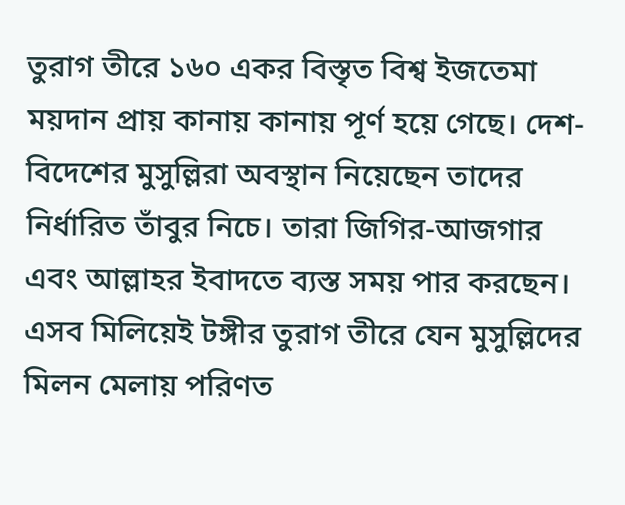তুরাগ তীরে ১৬০ একর বিস্তৃত বিশ্ব ইজতেমা ময়দান প্রায় কানায় কানায় পূর্ণ হয়ে গেছে। দেশ-বিদেশের মুসুল্লিরা অবস্থান নিয়েছেন তাদের নির্ধারিত তাঁবুর নিচে। তারা জিগির-আজগার এবং আল্লাহর ইবাদতে ব্যস্ত সময় পার করছেন। এসব মিলিয়েই টঙ্গীর তুরাগ তীরে যেন মুসুল্লিদের মিলন মেলায় পরিণত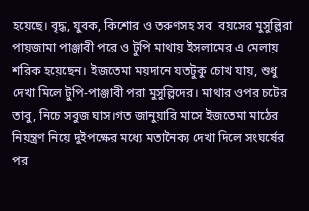হয়েছে। বৃদ্ধ, যুবক, কিশোর ও তরুণসহ সব  বয়সের মুসুল্লিরা পায়জামা পাঞ্জাবী পরে ও টুপি মাথায় ইসলামের এ মেলায় শরিক হয়েছেন। ইজতেমা ময়দানে যতটুকু চোখ যায়, শুধু দেখা মিলে টুপি-পাঞ্জাবী পরা মুসুল্লিদের। মাথার ওপর চটের তাবু, নিচে সবুজ ঘাস।গত জানুয়ারি মাসে ইজতেমা মাঠের নিয়ন্ত্রণ নিয়ে দুইপক্ষের মধ্যে মতানৈক্য দেখা দিলে সংঘর্ষের পর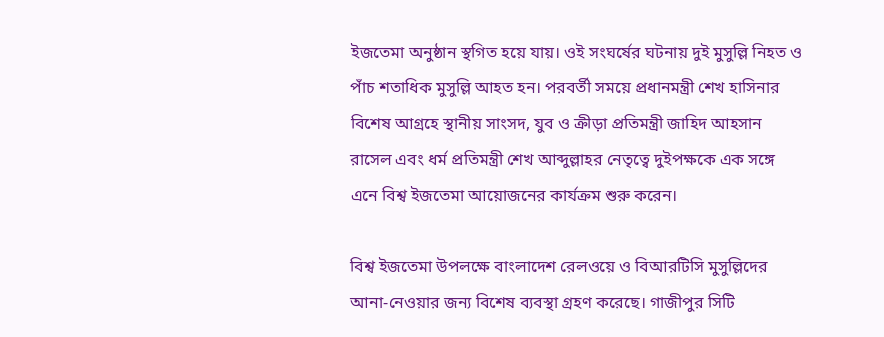ইজতেমা অনুষ্ঠান স্থগিত হয়ে যায়। ওই সংঘর্ষের ঘটনায় দুই মুসুল্লি নিহত ও পাঁচ শতাধিক মুসুল্লি আহত হন। পরবর্তী সময়ে প্রধানমন্ত্রী শেখ হাসিনার বিশেষ আগ্রহে স্থানীয় সাংসদ, যুব ও ক্রীড়া প্রতিমন্ত্রী জাহিদ আহসান রাসেল এবং ধর্ম প্রতিমন্ত্রী শেখ আব্দুল্লাহর নেতৃত্বে দুইপক্ষকে এক সঙ্গে এনে বিশ্ব ইজতেমা আয়োজনের কার্যক্রম শুরু করেন।

বিশ্ব ইজতেমা উপলক্ষে বাংলাদেশ রেলওয়ে ও বিআরটিসি মুসুল্লিদের আনা-নেওয়ার জন্য বিশেষ ব্যবস্থা গ্রহণ করেছে। গাজীপুর সিটি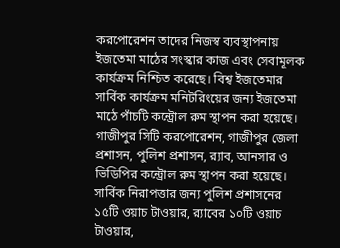করপোরেশন তাদের নিজস্ব ব্যবস্থাপনায় ইজতেমা মাঠের সংস্কার কাজ এবং সেবামূলক কার্যক্রম নিশ্চিত করেছে। বিশ্ব ইজতেমার সার্বিক কার্যক্রম মনিটরিংয়ের জন্য ইজতেমা মাঠে পাঁচটি কন্ট্রোল রুম স্থাপন করা হয়েছে। গাজীপুর সিটি করপোরেশন, গাজীপুর জেলা প্রশাসন, পুলিশ প্রশাসন, র‌্যাব, আনসার ও ভিডিপির কন্ট্রোল রুম স্থাপন করা হয়েছে। সার্বিক নিরাপত্তার জন্য পুলিশ প্রশাসনের ১৫টি ওয়াচ টাওয়ার, র‌্যাবের ১০টি ওয়াচ টাওয়ার,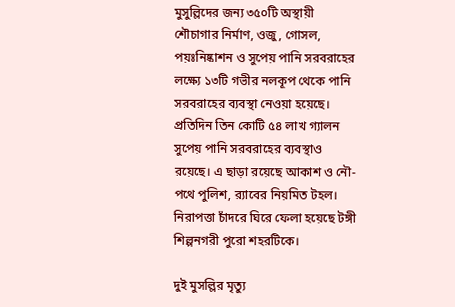মুসুল্লিদের জন্য ৩৫০টি অস্থায়ী শৌচাগার নির্মাণ, ওজু, গোসল, পয়ঃনিষ্কাশন ও সুপেয় পানি সরবরাহের লক্ষ্যে ১৩টি গভীর নলকূপ থেকে পানি সরবরাহের ব্যবস্থা নেওয়া হয়েছে। প্রতিদিন তিন কোটি ৫৪ লাখ গ্যালন সুপেয় পানি সরবরাহের ব্যবস্থাও রয়েছে। এ ছাড়া রয়েছে আকাশ ও নৌ-পথে পুলিশ, র‌্যাবের নিয়মিত টহল। নিরাপত্তা চাঁদরে ঘিরে ফেলা হয়েছে টঙ্গী শিল্পনগরী পুরো শহরটিকে।

দুই মুসল্লির মৃত্যু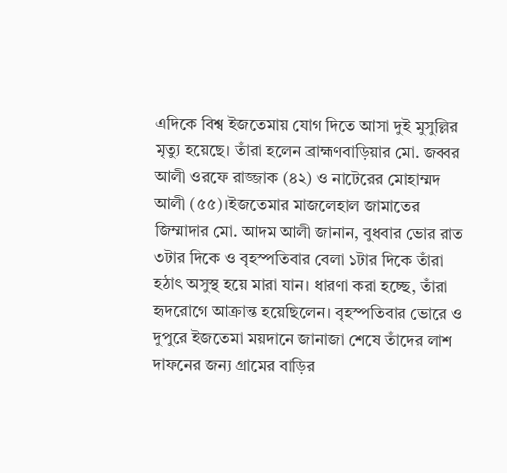এদিকে বিশ্ব ইজতেমায় যোগ দিতে আসা দুই মুসুল্লির মৃত্যু হয়েছে। তাঁরা হলেন ব্রাহ্মণবাড়িয়ার মো. জব্বর আলী ওরফে রাজ্জাক (৪২) ও নাটেরের মোহাম্মদ আলী (৫৫)।ইজতেমার মাজলেহাল জামাতের জিম্মাদার মো. আদম আলী জানান, বুধবার ভোর রাত ৩টার দিকে ও বৃহস্পতিবার বেলা ১টার দিকে তাঁরা হঠাৎ অসুস্থ হয়ে মারা যান। ধারণা করা হচ্ছে, তাঁরা হৃদরোগে আক্রান্ত হয়েছিলেন। বৃহস্পতিবার ভোরে ও দুপুরে ইজতেমা ময়দানে জানাজা শেষে তাঁদের লাশ দাফনের জন্য গ্রামের বাড়ির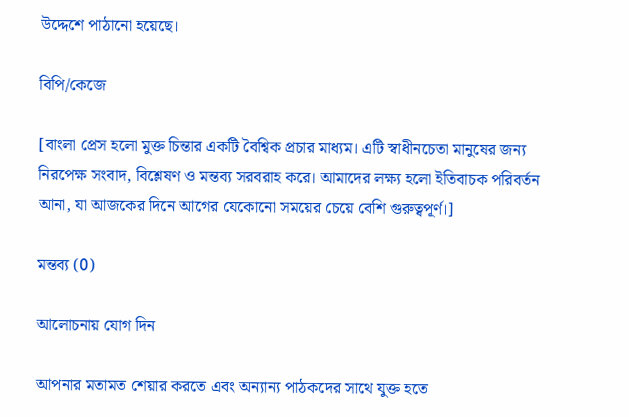উদ্দেশে পাঠানো হয়েছে।

বিপি/কেজে

[বাংলা প্রেস হলো মুক্ত চিন্তার একটি বৈশ্বিক প্রচার মাধ্যম। এটি স্বাধীনচেতা মানুষের জন্য নিরপেক্ষ সংবাদ, বিশ্লেষণ ও মন্তব্য সরবরাহ করে। আমাদের লক্ষ্য হলো ইতিবাচক পরিবর্তন আনা, যা আজকের দিনে আগের যেকোনো সময়ের চেয়ে বেশি গুরুত্বপূর্ণ।]

মন্তব্য (0)

আলোচনায় যোগ দিন

আপনার মতামত শেয়ার করতে এবং অন্যান্য পাঠকদের সাথে যুক্ত হতে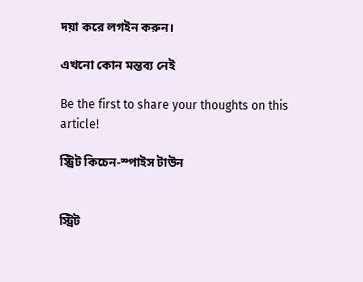দয়া করে লগইন করুন।

এখনো কোন মন্তব্য নেই

Be the first to share your thoughts on this article!

স্ট্রিট কিচেন-স্পাইস টাউন


স্ট্রিট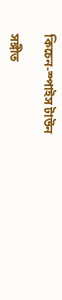কিচেন-স্পাইস টাউন

সঙ্গীত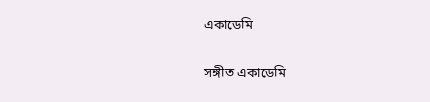একাডেমি


সঙ্গীত একাডেমি